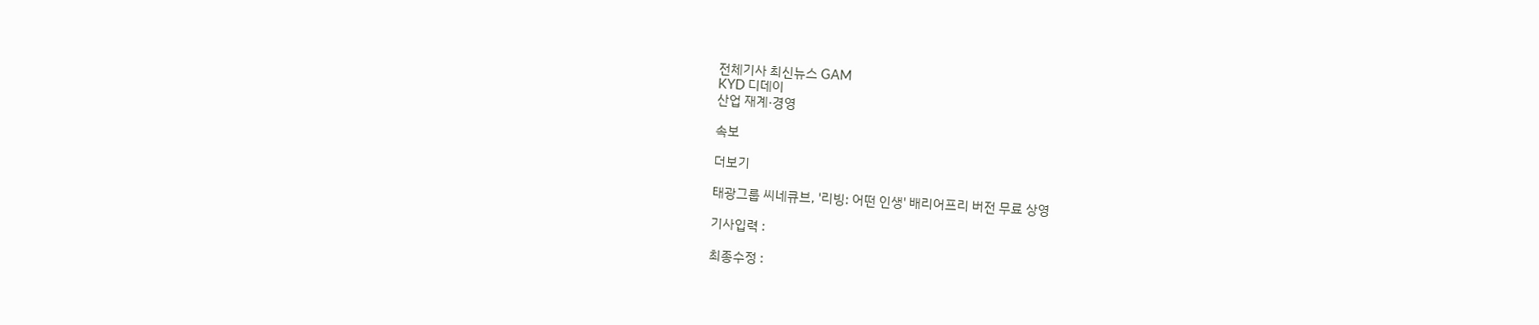전체기사 최신뉴스 GAM
KYD 디데이
산업 재계·경영

속보

더보기

태광그룹 씨네큐브, '리빙: 어떤 인생' 배리어프리 버전 무료 상영

기사입력 :

최종수정 :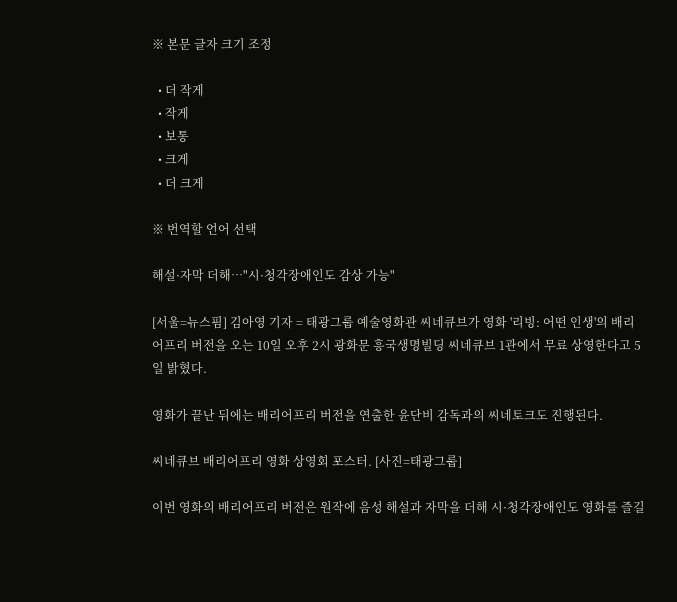※ 본문 글자 크기 조정

  • 더 작게
  • 작게
  • 보통
  • 크게
  • 더 크게

※ 번역할 언어 선택

해설·자막 더해…"시·청각장애인도 감상 가능"

[서울=뉴스핌] 김아영 기자 = 태광그룹 예술영화관 씨네큐브가 영화 '리빙: 어떤 인생'의 배리어프리 버전을 오는 10일 오후 2시 광화문 흥국생명빌딩 씨네큐브 1관에서 무료 상영한다고 5일 밝혔다.

영화가 끝난 뒤에는 배리어프리 버전을 연출한 윤단비 감독과의 씨네토크도 진행된다.

씨네큐브 배리어프리 영화 상영회 포스터. [사진=태광그룹]

이번 영화의 배리어프리 버전은 원작에 음성 해설과 자막을 더해 시·청각장애인도 영화를 즐길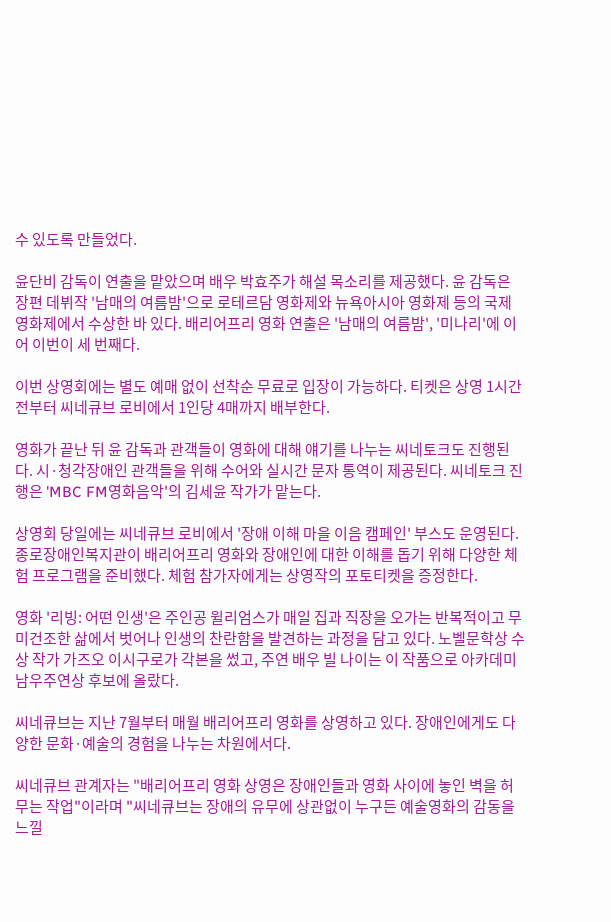수 있도록 만들었다.

윤단비 감독이 연출을 맡았으며 배우 박효주가 해설 목소리를 제공했다. 윤 감독은 장편 데뷔작 '남매의 여름밤'으로 로테르담 영화제와 뉴욕아시아 영화제 등의 국제영화제에서 수상한 바 있다. 배리어프리 영화 연출은 '남매의 여름밤', '미나리'에 이어 이번이 세 번째다.

이번 상영회에는 별도 예매 없이 선착순 무료로 입장이 가능하다. 티켓은 상영 1시간 전부터 씨네큐브 로비에서 1인당 4매까지 배부한다.

영화가 끝난 뒤 윤 감독과 관객들이 영화에 대해 얘기를 나누는 씨네토크도 진행된다. 시·청각장애인 관객들을 위해 수어와 실시간 문자 통역이 제공된다. 씨네토크 진행은 'MBC FM영화음악'의 김세윤 작가가 맡는다.

상영회 당일에는 씨네큐브 로비에서 '장애 이해 마을 이음 캠페인' 부스도 운영된다. 종로장애인복지관이 배리어프리 영화와 장애인에 대한 이해를 돕기 위해 다양한 체험 프로그램을 준비했다. 체험 참가자에게는 상영작의 포토티켓을 증정한다.

영화 '리빙: 어떤 인생'은 주인공 윌리엄스가 매일 집과 직장을 오가는 반복적이고 무미건조한 삶에서 벗어나 인생의 찬란함을 발견하는 과정을 담고 있다. 노벨문학상 수상 작가 가즈오 이시구로가 각본을 썼고, 주연 배우 빌 나이는 이 작품으로 아카데미 남우주연상 후보에 올랐다.

씨네큐브는 지난 7월부터 매월 배리어프리 영화를 상영하고 있다. 장애인에게도 다양한 문화·예술의 경험을 나누는 차원에서다.

씨네큐브 관계자는 "배리어프리 영화 상영은 장애인들과 영화 사이에 놓인 벽을 허무는 작업"이라며 "씨네큐브는 장애의 유무에 상관없이 누구든 예술영화의 감동을 느낄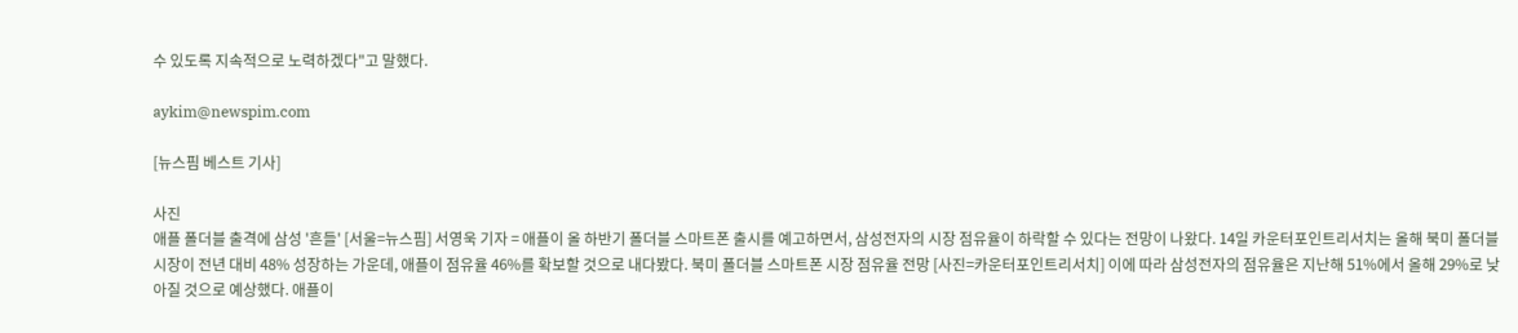수 있도록 지속적으로 노력하겠다"고 말했다.

aykim@newspim.com

[뉴스핌 베스트 기사]

사진
애플 폴더블 출격에 삼성 '흔들' [서울=뉴스핌] 서영욱 기자 = 애플이 올 하반기 폴더블 스마트폰 출시를 예고하면서, 삼성전자의 시장 점유율이 하락할 수 있다는 전망이 나왔다. 14일 카운터포인트리서치는 올해 북미 폴더블 시장이 전년 대비 48% 성장하는 가운데, 애플이 점유율 46%를 확보할 것으로 내다봤다. 북미 폴더블 스마트폰 시장 점유율 전망 [사진=카운터포인트리서치] 이에 따라 삼성전자의 점유율은 지난해 51%에서 올해 29%로 낮아질 것으로 예상했다. 애플이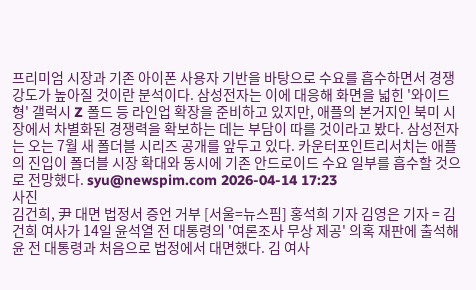프리미엄 시장과 기존 아이폰 사용자 기반을 바탕으로 수요를 흡수하면서 경쟁 강도가 높아질 것이란 분석이다. 삼성전자는 이에 대응해 화면을 넓힌 '와이드형' 갤럭시 Z 폴드 등 라인업 확장을 준비하고 있지만, 애플의 본거지인 북미 시장에서 차별화된 경쟁력을 확보하는 데는 부담이 따를 것이라고 봤다. 삼성전자는 오는 7월 새 폴더블 시리즈 공개를 앞두고 있다. 카운터포인트리서치는 애플의 진입이 폴더블 시장 확대와 동시에 기존 안드로이드 수요 일부를 흡수할 것으로 전망했다. syu@newspim.com 2026-04-14 17:23
사진
김건희, 尹 대면 법정서 증언 거부 [서울=뉴스핌] 홍석희 기자 김영은 기자 = 김건희 여사가 14일 윤석열 전 대통령의 '여론조사 무상 제공' 의혹 재판에 출석해 윤 전 대통령과 처음으로 법정에서 대면했다. 김 여사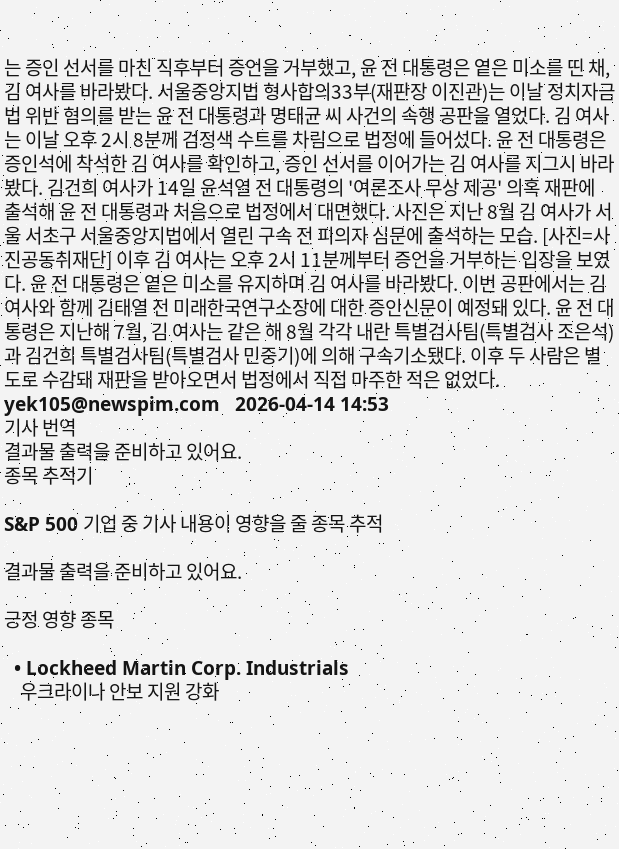는 증인 선서를 마친 직후부터 증언을 거부했고, 윤 전 대통령은 옅은 미소를 띤 채, 김 여사를 바라봤다. 서울중앙지법 형사합의33부(재판장 이진관)는 이날 정치자금법 위반 혐의를 받는 윤 전 대통령과 명태균 씨 사건의 속행 공판을 열었다. 김 여사는 이날 오후 2시 8분께 검정색 수트를 차림으로 법정에 들어섰다. 윤 전 대통령은 증인석에 착석한 김 여사를 확인하고, 증인 선서를 이어가는 김 여사를 지그시 바라봤다. 김건희 여사가 14일 윤석열 전 대통령의 '여론조사 무상 제공' 의혹 재판에 출석해 윤 전 대통령과 처음으로 법정에서 대면했다. 사진은 지난 8월 김 여사가 서울 서초구 서울중앙지법에서 열린 구속 전 피의자 심문에 출석하는 모습. [사진=사진공동취재단] 이후 김 여사는 오후 2시 11분께부터 증언을 거부하는 입장을 보였다. 윤 전 대통령은 옅은 미소를 유지하며 김 여사를 바라봤다. 이번 공판에서는 김 여사와 함께 김태열 전 미래한국연구소장에 대한 증인신문이 예정돼 있다. 윤 전 대통령은 지난해 7월, 김 여사는 같은 해 8월 각각 내란 특별검사팀(특별검사 조은석)과 김건희 특별검사팀(특별검사 민중기)에 의해 구속기소됐다. 이후 두 사람은 별도로 수감돼 재판을 받아오면서 법정에서 직접 마주한 적은 없었다. yek105@newspim.com   2026-04-14 14:53
기사 번역
결과물 출력을 준비하고 있어요.
종목 추적기

S&P 500 기업 중 기사 내용이 영향을 줄 종목 추적

결과물 출력을 준비하고 있어요.

긍정 영향 종목

  • Lockheed Martin Corp. Industrials
    우크라이나 안보 지원 강화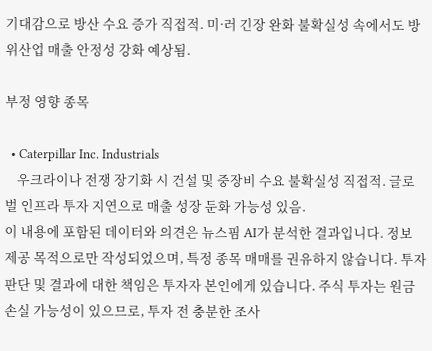기대감으로 방산 수요 증가 직접적. 미·러 긴장 완화 불확실성 속에서도 방위산업 매출 안정성 강화 예상됨.

부정 영향 종목

  • Caterpillar Inc. Industrials
    우크라이나 전쟁 장기화 시 건설 및 중장비 수요 불확실성 직접적. 글로벌 인프라 투자 지연으로 매출 성장 둔화 가능성 있음.
이 내용에 포함된 데이터와 의견은 뉴스핌 AI가 분석한 결과입니다. 정보 제공 목적으로만 작성되었으며, 특정 종목 매매를 권유하지 않습니다. 투자 판단 및 결과에 대한 책임은 투자자 본인에게 있습니다. 주식 투자는 원금 손실 가능성이 있으므로, 투자 전 충분한 조사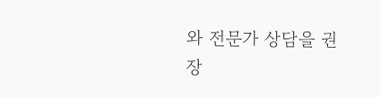와 전문가 상담을 권장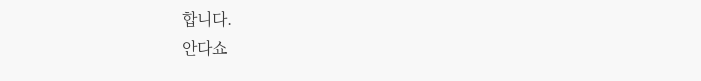합니다.
안다쇼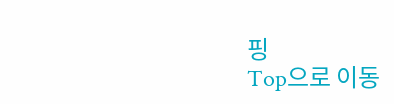핑
Top으로 이동